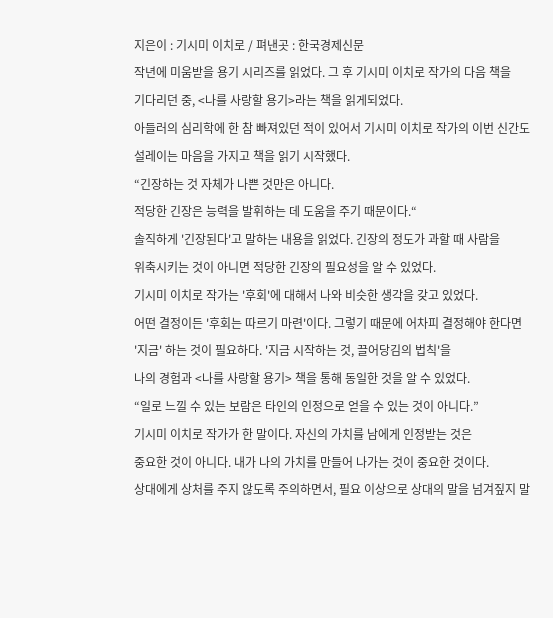지은이 : 기시미 이치로 / 펴낸곳 : 한국경제신문
작년에 미움받을 용기 시리즈를 읽었다. 그 후 기시미 이치로 작가의 다음 책을
기다리던 중, <나를 사랑할 용기>라는 책을 읽게되었다.
아들러의 심리학에 한 참 빠져있던 적이 있어서 기시미 이치로 작가의 이번 신간도
설레이는 마음을 가지고 책을 읽기 시작했다.
“긴장하는 것 자체가 나쁜 것만은 아니다.
적당한 긴장은 능력을 발휘하는 데 도움을 주기 때문이다.“
솔직하게 '긴장된다'고 말하는 내용을 읽었다. 긴장의 정도가 과할 때 사람을
위축시키는 것이 아니면 적당한 긴장의 필요성을 알 수 있었다.
기시미 이치로 작가는 '후회'에 대해서 나와 비슷한 생각을 갖고 있었다.
어떤 결정이든 '후회는 따르기 마련'이다. 그렇기 때문에 어차피 결정해야 한다면
'지금' 하는 것이 필요하다. '지금 시작하는 것, 끌어당김의 법칙'을
나의 경험과 <나를 사랑할 용기> 책을 통해 동일한 것을 알 수 있었다.
“일로 느낄 수 있는 보람은 타인의 인정으로 얻을 수 있는 것이 아니다.”
기시미 이치로 작가가 한 말이다. 자신의 가치를 남에게 인정받는 것은
중요한 것이 아니다. 내가 나의 가치를 만들어 나가는 것이 중요한 것이다.
상대에게 상처를 주지 않도록 주의하면서, 필요 이상으로 상대의 말을 넘겨짚지 말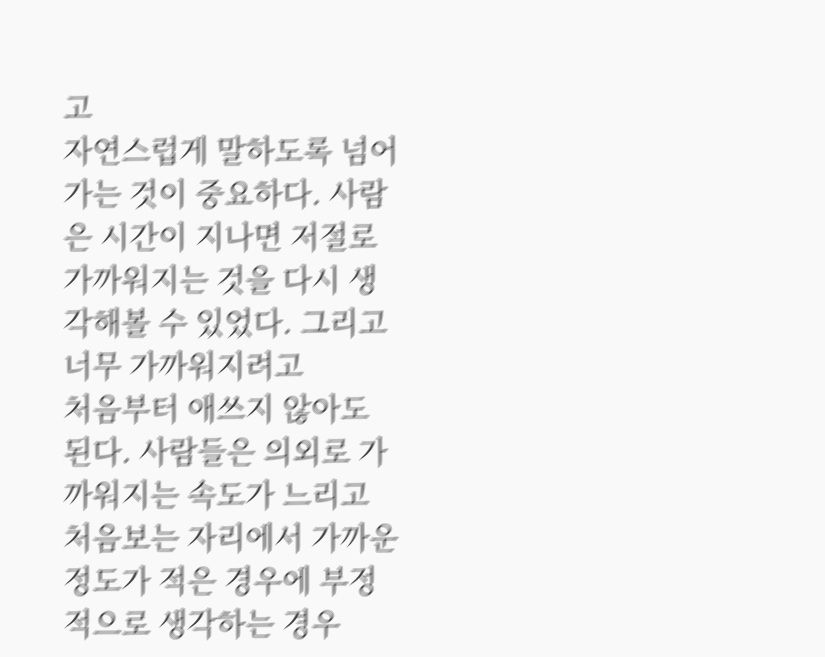고
자연스럽게 말하도록 넘어가는 것이 중요하다. 사람은 시간이 지나면 저절로
가까워지는 것을 다시 생각해볼 수 있었다. 그리고 너무 가까워지려고
처음부터 애쓰지 않아도 된다. 사람들은 의외로 가까워지는 속도가 느리고
처음보는 자리에서 가까운 정도가 적은 경우에 부정적으로 생각하는 경우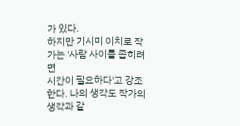가 있다.
하지만 기시미 이치로 작가는 '사람 사이를 좁히려면
시간이 필요하다'고 강조한다. 나의 생각도 작가의 생각과 같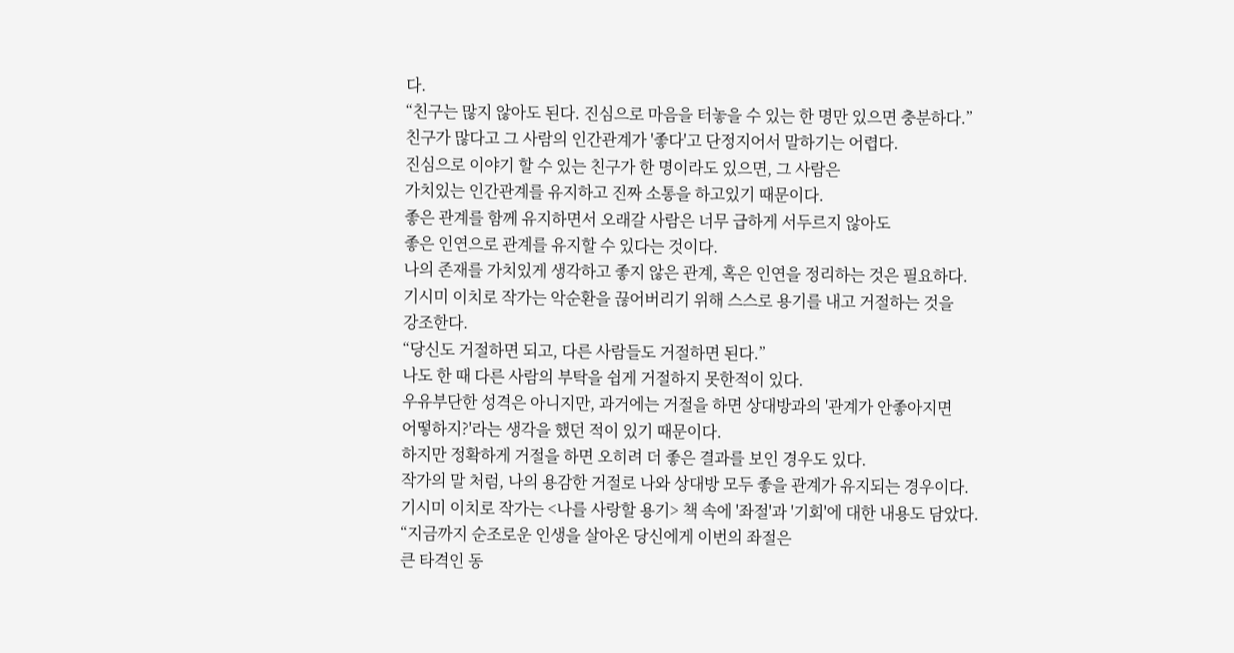다.
“친구는 많지 않아도 된다. 진심으로 마음을 터놓을 수 있는 한 명만 있으면 충분하다.”
친구가 많다고 그 사람의 인간관계가 '좋다'고 단정지어서 말하기는 어렵다.
진심으로 이야기 할 수 있는 친구가 한 명이라도 있으면, 그 사람은
가치있는 인간관계를 유지하고 진짜 소통을 하고있기 때문이다.
좋은 관계를 함께 유지하면서 오래갈 사람은 너무 급하게 서두르지 않아도
좋은 인연으로 관계를 유지할 수 있다는 것이다.
나의 존재를 가치있게 생각하고 좋지 않은 관계, 혹은 인연을 정리하는 것은 필요하다.
기시미 이치로 작가는 악순환을 끊어버리기 위해 스스로 용기를 내고 거절하는 것을
강조한다.
“당신도 거절하면 되고, 다른 사람들도 거절하면 된다.”
나도 한 때 다른 사람의 부탁을 쉽게 거절하지 못한적이 있다.
우유부단한 성격은 아니지만, 과거에는 거절을 하면 상대방과의 '관계가 안좋아지면
어떻하지?'라는 생각을 했던 적이 있기 때문이다.
하지만 정확하게 거절을 하면 오히려 더 좋은 결과를 보인 경우도 있다.
작가의 말 처럼, 나의 용감한 거절로 나와 상대방 모두 좋을 관계가 유지되는 경우이다.
기시미 이치로 작가는 <나를 사랑할 용기> 책 속에 '좌절'과 '기회'에 대한 내용도 담았다.
“지금까지 순조로운 인생을 살아온 당신에게 이번의 좌절은
큰 타격인 동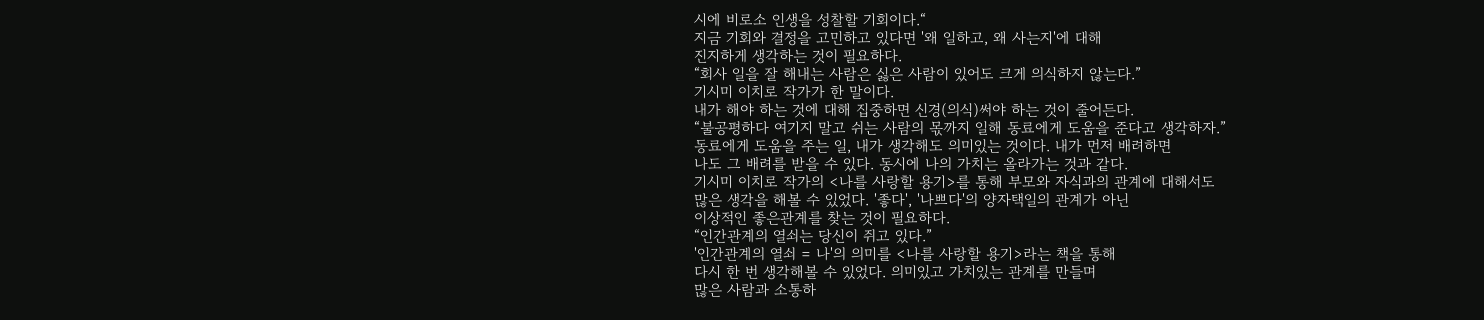시에 비로소 인생을 성찰할 기회이다.“
지금 기회와 결정을 고민하고 있다면 '왜 일하고, 왜 사는지'에 대해
진지하게 생각하는 것이 필요하다.
“회사 일을 잘 해내는 사람은 싫은 사람이 있어도 크게 의식하지 않는다.”
기시미 이치로 작가가 한 말이다.
내가 해야 하는 것에 대해 집중하면 신경(의식)써야 하는 것이 줄어든다.
“불공평하다 여기지 말고 쉬는 사람의 몫까지 일해 동료에게 도움을 준다고 생각하자.”
동료에게 도움을 주는 일, 내가 생각해도 의미있는 것이다. 내가 먼저 배려하면
나도 그 배려를 받을 수 있다. 동시에 나의 가치는 올라가는 것과 같다.
기시미 이치로 작가의 <나를 사랑할 용기>를 통해 부모와 자식과의 관계에 대해서도
많은 생각을 해볼 수 있었다. '좋다', '나쁘다'의 양자택일의 관계가 아닌
이상적인 좋은관계를 찾는 것이 필요하다.
“인간관계의 열쇠는 당신이 쥐고 있다.”
'인간관계의 열쇠 = 나'의 의미를 <나를 사랑할 용기>라는 책을 통해
다시 한 번 생각해볼 수 있었다. 의미있고 가치있는 관계를 만들며
많은 사람과 소통하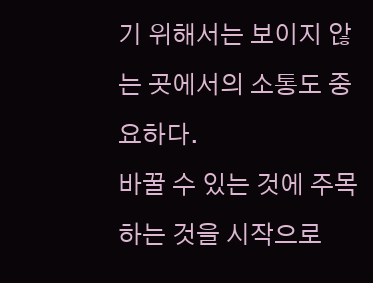기 위해서는 보이지 않는 곳에서의 소통도 중요하다.
바꿀 수 있는 것에 주목하는 것을 시작으로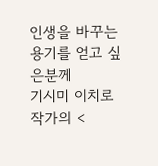인생을 바꾸는 용기를 얻고 싶은분께
기시미 이치로 작가의 <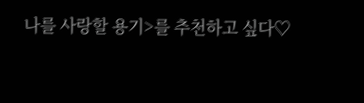나를 사랑할 용기>를 추천하고 싶다♡